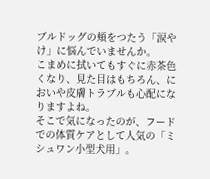ブルドッグの頬をつたう「涙やけ」に悩んでいませんか。
こまめに拭いてもすぐに赤茶色くなり、見た目はもちろん、においや皮膚トラブルも心配になりますよね。
そこで気になったのが、フードでの体質ケアとして人気の「ミシュワン小型犬用」。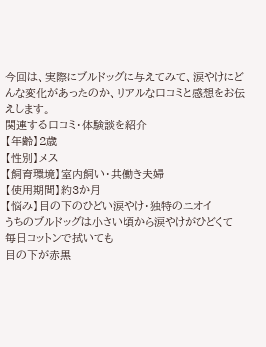今回は、実際にブルドッグに与えてみて、涙やけにどんな変化があったのか、リアルな口コミと感想をお伝えします。
関連する口コミ・体験談を紹介
【年齢】2歳
【性別】メス
【飼育環境】室内飼い・共働き夫婦
【使用期間】約3か月
【悩み】目の下のひどい涙やけ・独特のニオイ
うちのブルドッグは小さい頃から涙やけがひどくて
毎日コットンで拭いても
目の下が赤黒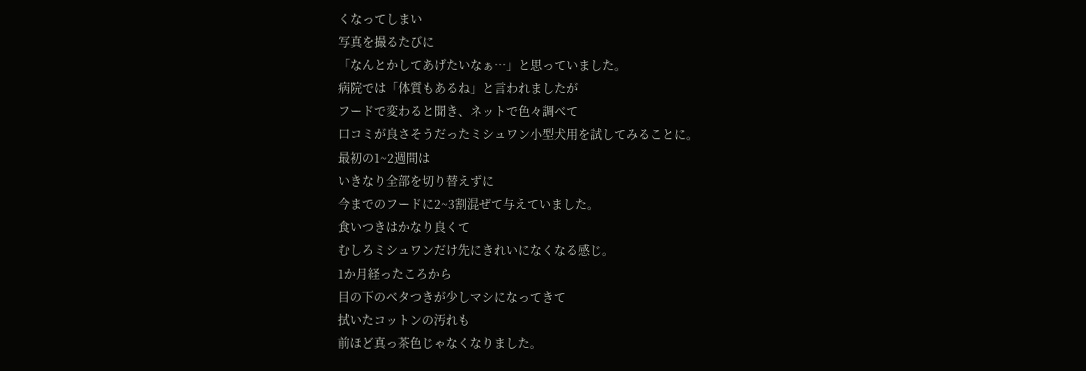くなってしまい
写真を撮るたびに
「なんとかしてあげたいなぁ…」と思っていました。
病院では「体質もあるね」と言われましたが
フードで変わると聞き、ネットで色々調べて
口コミが良さそうだったミシュワン小型犬用を試してみることに。
最初の1~2週間は
いきなり全部を切り替えずに
今までのフードに2~3割混ぜて与えていました。
食いつきはかなり良くて
むしろミシュワンだけ先にきれいになくなる感じ。
1か月経ったころから
目の下のベタつきが少しマシになってきて
拭いたコットンの汚れも
前ほど真っ茶色じゃなくなりました。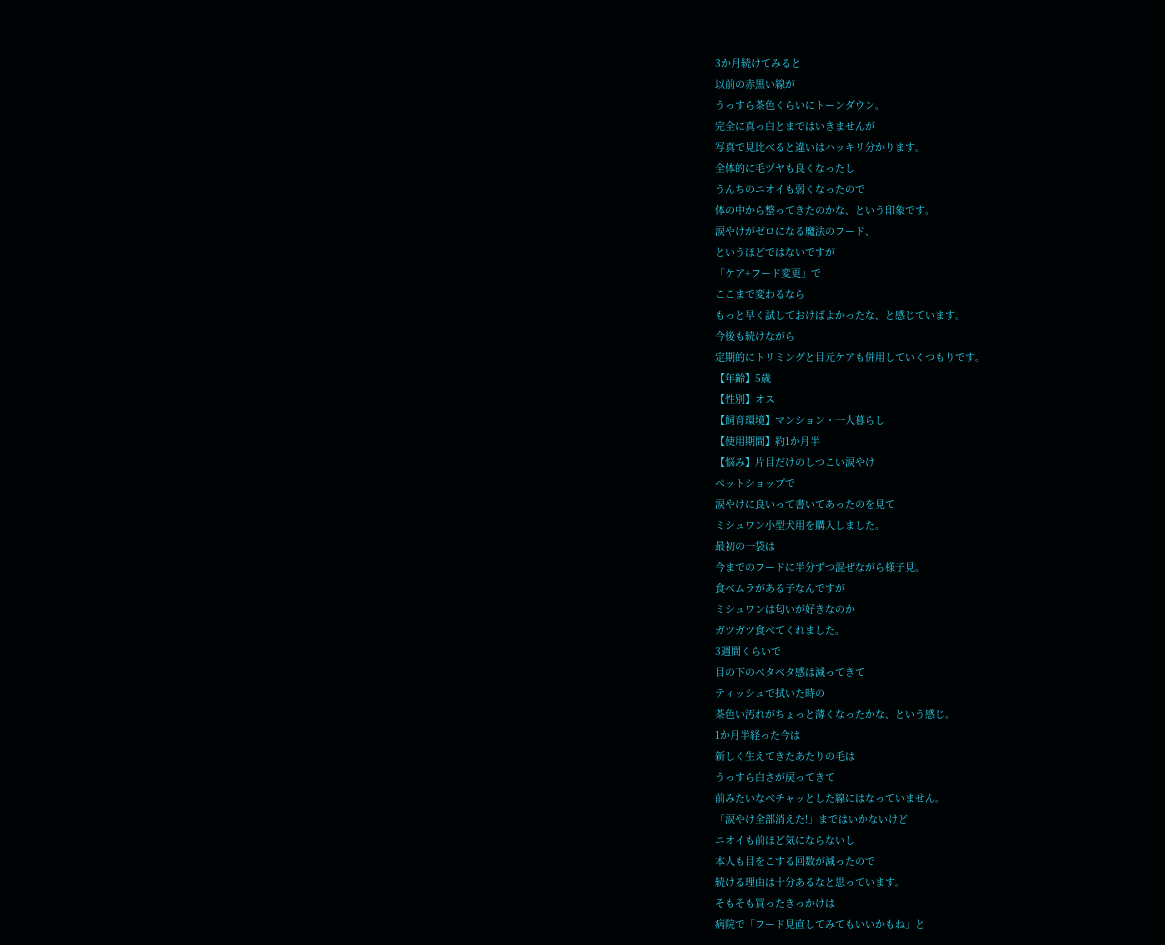3か月続けてみると
以前の赤黒い線が
うっすら茶色くらいにトーンダウン。
完全に真っ白とまではいきませんが
写真で見比べると違いはハッキリ分かります。
全体的に毛ヅヤも良くなったし
うんちのニオイも弱くなったので
体の中から整ってきたのかな、という印象です。
涙やけがゼロになる魔法のフード、
というほどではないですが
「ケア+フード変更」で
ここまで変わるなら
もっと早く試しておけばよかったな、と感じています。
今後も続けながら
定期的にトリミングと目元ケアも併用していくつもりです。
【年齢】5歳
【性別】オス
【飼育環境】マンション・一人暮らし
【使用期間】約1か月半
【悩み】片目だけのしつこい涙やけ
ペットショップで
涙やけに良いって書いてあったのを見て
ミシュワン小型犬用を購入しました。
最初の一袋は
今までのフードに半分ずつ混ぜながら様子見。
食べムラがある子なんですが
ミシュワンは匂いが好きなのか
ガツガツ食べてくれました。
3週間くらいで
目の下のベタベタ感は減ってきて
ティッシュで拭いた時の
茶色い汚れがちょっと薄くなったかな、という感じ。
1か月半経った今は
新しく生えてきたあたりの毛は
うっすら白さが戻ってきて
前みたいなベチャッとした線にはなっていません。
「涙やけ全部消えた!」まではいかないけど
ニオイも前ほど気にならないし
本人も目をこする回数が減ったので
続ける理由は十分あるなと思っています。
そもそも買ったきっかけは
病院で「フード見直してみてもいいかもね」と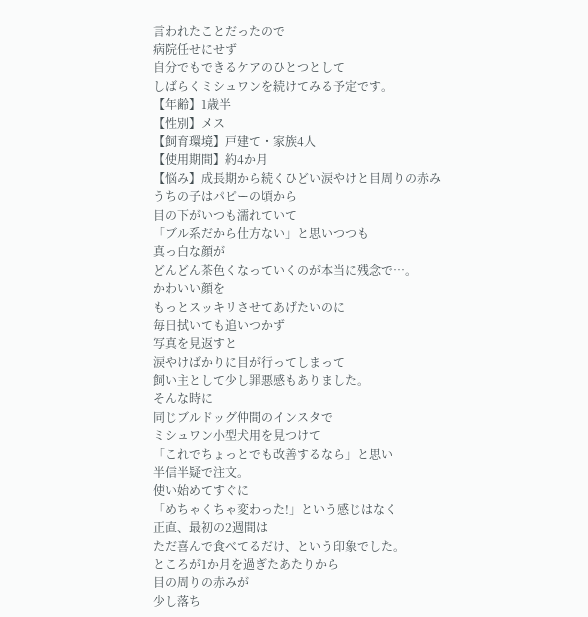言われたことだったので
病院任せにせず
自分でもできるケアのひとつとして
しばらくミシュワンを続けてみる予定です。
【年齢】1歳半
【性別】メス
【飼育環境】戸建て・家族4人
【使用期間】約4か月
【悩み】成長期から続くひどい涙やけと目周りの赤み
うちの子はパピーの頃から
目の下がいつも濡れていて
「ブル系だから仕方ない」と思いつつも
真っ白な顔が
どんどん茶色くなっていくのが本当に残念で…。
かわいい顔を
もっとスッキリさせてあげたいのに
毎日拭いても追いつかず
写真を見返すと
涙やけばかりに目が行ってしまって
飼い主として少し罪悪感もありました。
そんな時に
同じブルドッグ仲間のインスタで
ミシュワン小型犬用を見つけて
「これでちょっとでも改善するなら」と思い
半信半疑で注文。
使い始めてすぐに
「めちゃくちゃ変わった!」という感じはなく
正直、最初の2週間は
ただ喜んで食べてるだけ、という印象でした。
ところが1か月を過ぎたあたりから
目の周りの赤みが
少し落ち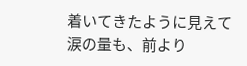着いてきたように見えて
涙の量も、前より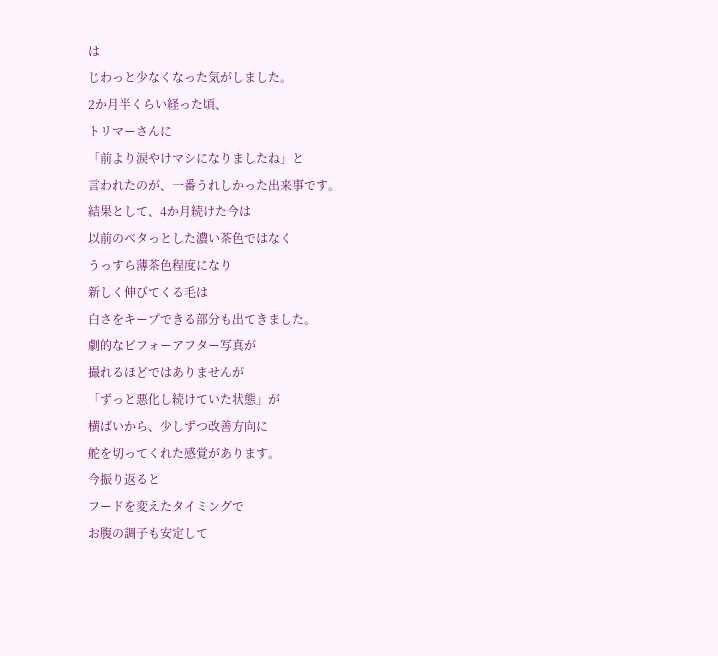は
じわっと少なくなった気がしました。
2か月半くらい経った頃、
トリマーさんに
「前より涙やけマシになりましたね」と
言われたのが、一番うれしかった出来事です。
結果として、4か月続けた今は
以前のベタっとした濃い茶色ではなく
うっすら薄茶色程度になり
新しく伸びてくる毛は
白さをキープできる部分も出てきました。
劇的なビフォーアフター写真が
撮れるほどではありませんが
「ずっと悪化し続けていた状態」が
横ばいから、少しずつ改善方向に
舵を切ってくれた感覚があります。
今振り返ると
フードを変えたタイミングで
お腹の調子も安定して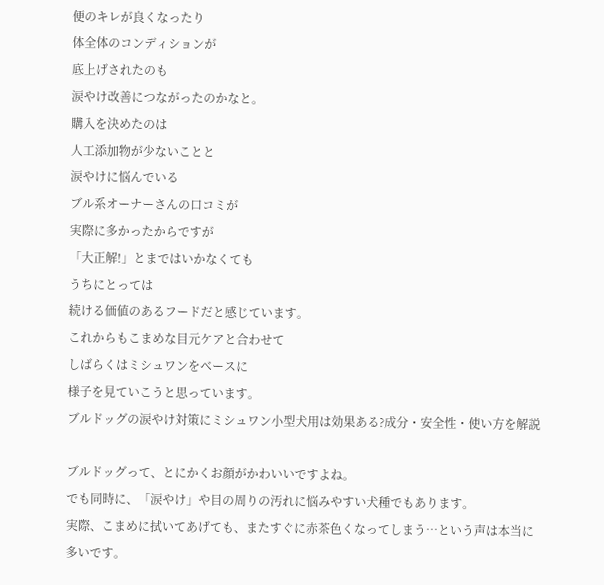便のキレが良くなったり
体全体のコンディションが
底上げされたのも
涙やけ改善につながったのかなと。
購入を決めたのは
人工添加物が少ないことと
涙やけに悩んでいる
ブル系オーナーさんの口コミが
実際に多かったからですが
「大正解!」とまではいかなくても
うちにとっては
続ける価値のあるフードだと感じています。
これからもこまめな目元ケアと合わせて
しばらくはミシュワンをベースに
様子を見ていこうと思っています。
ブルドッグの涙やけ対策にミシュワン小型犬用は効果ある?成分・安全性・使い方を解説

ブルドッグって、とにかくお顔がかわいいですよね。
でも同時に、「涙やけ」や目の周りの汚れに悩みやすい犬種でもあります。
実際、こまめに拭いてあげても、またすぐに赤茶色くなってしまう…という声は本当に多いです。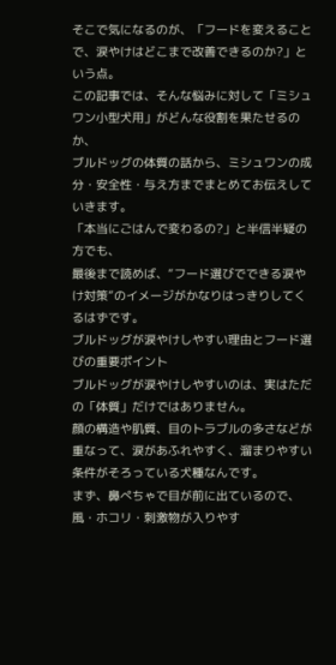そこで気になるのが、「フードを変えることで、涙やけはどこまで改善できるのか?」という点。
この記事では、そんな悩みに対して「ミシュワン小型犬用」がどんな役割を果たせるのか、
ブルドッグの体質の話から、ミシュワンの成分・安全性・与え方までまとめてお伝えしていきます。
「本当にごはんで変わるの?」と半信半疑の方でも、
最後まで読めば、“フード選びでできる涙やけ対策”のイメージがかなりはっきりしてくるはずです。
ブルドッグが涙やけしやすい理由とフード選びの重要ポイント
ブルドッグが涙やけしやすいのは、実はただの「体質」だけではありません。
顔の構造や肌質、目のトラブルの多さなどが重なって、涙があふれやすく、溜まりやすい条件がそろっている犬種なんです。
まず、鼻ぺちゃで目が前に出ているので、
風・ホコリ・刺激物が入りやす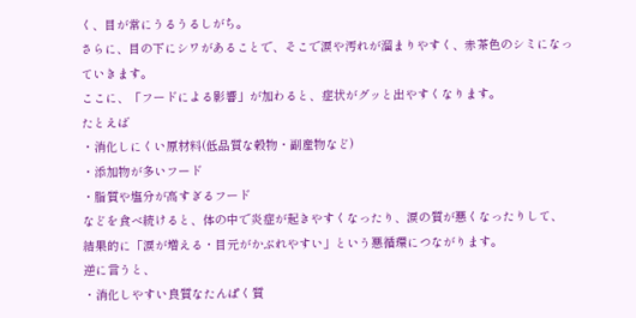く、目が常にうるうるしがち。
さらに、目の下にシワがあることで、そこで涙や汚れが溜まりやすく、赤茶色のシミになっていきます。
ここに、「フードによる影響」が加わると、症状がグッと出やすくなります。
たとえば
・消化しにくい原材料(低品質な穀物・副産物など)
・添加物が多いフード
・脂質や塩分が高すぎるフード
などを食べ続けると、体の中で炎症が起きやすくなったり、涙の質が悪くなったりして、
結果的に「涙が増える・目元がかぶれやすい」という悪循環につながります。
逆に言うと、
・消化しやすい良質なたんぱく質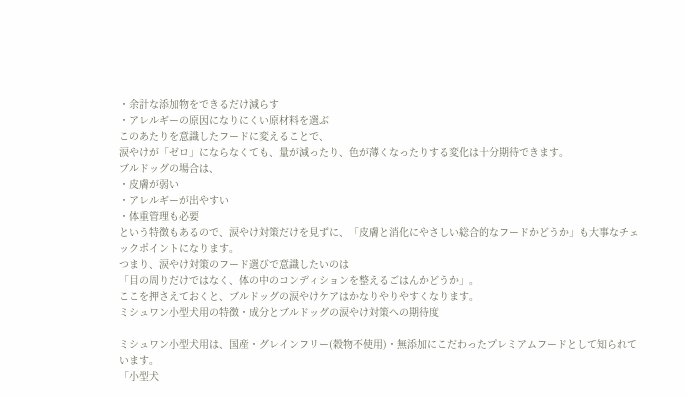・余計な添加物をできるだけ減らす
・アレルギーの原因になりにくい原材料を選ぶ
このあたりを意識したフードに変えることで、
涙やけが「ゼロ」にならなくても、量が減ったり、色が薄くなったりする変化は十分期待できます。
ブルドッグの場合は、
・皮膚が弱い
・アレルギーが出やすい
・体重管理も必要
という特徴もあるので、涙やけ対策だけを見ずに、「皮膚と消化にやさしい総合的なフードかどうか」も大事なチェックポイントになります。
つまり、涙やけ対策のフード選びで意識したいのは
「目の周りだけではなく、体の中のコンディションを整えるごはんかどうか」。
ここを押さえておくと、ブルドッグの涙やけケアはかなりやりやすくなります。
ミシュワン小型犬用の特徴・成分とブルドッグの涙やけ対策への期待度

ミシュワン小型犬用は、国産・グレインフリー(穀物不使用)・無添加にこだわったプレミアムフードとして知られています。
「小型犬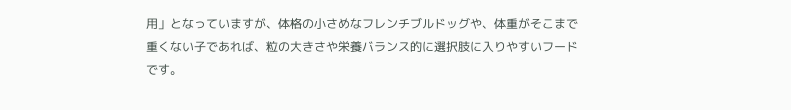用」となっていますが、体格の小さめなフレンチブルドッグや、体重がそこまで重くない子であれば、粒の大きさや栄養バランス的に選択肢に入りやすいフードです。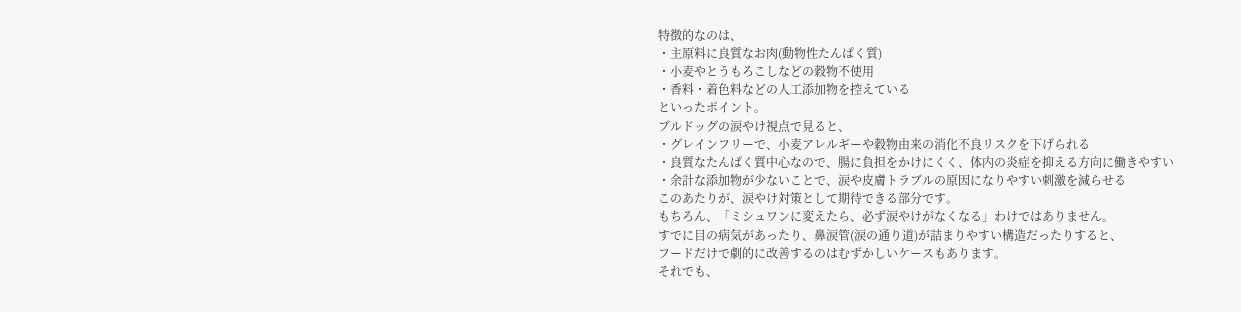特徴的なのは、
・主原料に良質なお肉(動物性たんぱく質)
・小麦やとうもろこしなどの穀物不使用
・香料・着色料などの人工添加物を控えている
といったポイント。
ブルドッグの涙やけ視点で見ると、
・グレインフリーで、小麦アレルギーや穀物由来の消化不良リスクを下げられる
・良質なたんぱく質中心なので、腸に負担をかけにくく、体内の炎症を抑える方向に働きやすい
・余計な添加物が少ないことで、涙や皮膚トラブルの原因になりやすい刺激を減らせる
このあたりが、涙やけ対策として期待できる部分です。
もちろん、「ミシュワンに変えたら、必ず涙やけがなくなる」わけではありません。
すでに目の病気があったり、鼻涙管(涙の通り道)が詰まりやすい構造だったりすると、
フードだけで劇的に改善するのはむずかしいケースもあります。
それでも、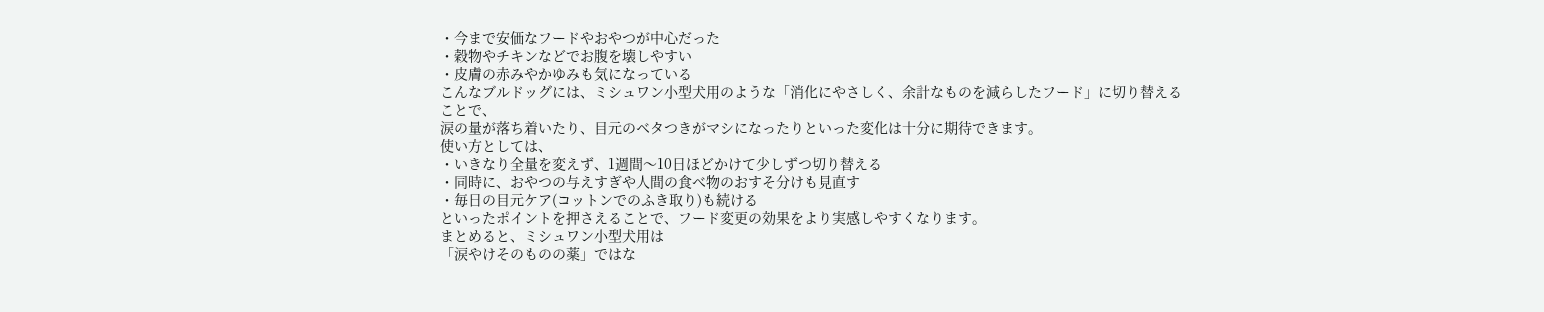・今まで安価なフードやおやつが中心だった
・穀物やチキンなどでお腹を壊しやすい
・皮膚の赤みやかゆみも気になっている
こんなブルドッグには、ミシュワン小型犬用のような「消化にやさしく、余計なものを減らしたフード」に切り替えることで、
涙の量が落ち着いたり、目元のベタつきがマシになったりといった変化は十分に期待できます。
使い方としては、
・いきなり全量を変えず、1週間〜10日ほどかけて少しずつ切り替える
・同時に、おやつの与えすぎや人間の食べ物のおすそ分けも見直す
・毎日の目元ケア(コットンでのふき取り)も続ける
といったポイントを押さえることで、フード変更の効果をより実感しやすくなります。
まとめると、ミシュワン小型犬用は
「涙やけそのものの薬」ではな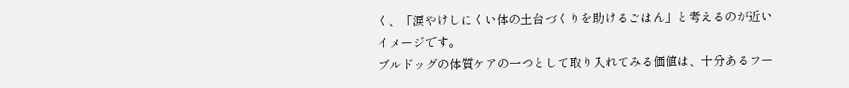く、「涙やけしにくい体の土台づくりを助けるごはん」と考えるのが近いイメージです。
ブルドッグの体質ケアの一つとして取り入れてみる価値は、十分あるフー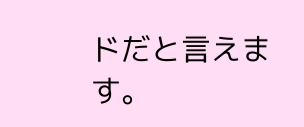ドだと言えます。